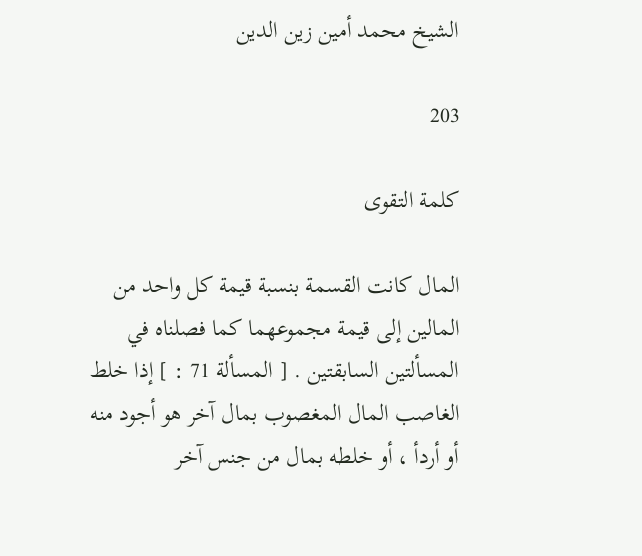الشيخ محمد أمين زين الدين

203

كلمة التقوى

المال كانت القسمة بنسبة قيمة كل واحد من المالين إلى قيمة مجموعهما كما فصلناه في المسألتين السابقتين . [ المسألة 71 : ] إذا خلط الغاصب المال المغصوب بمال آخر هو أجود منه أو أردأ ، أو خلطه بمال من جنس آخر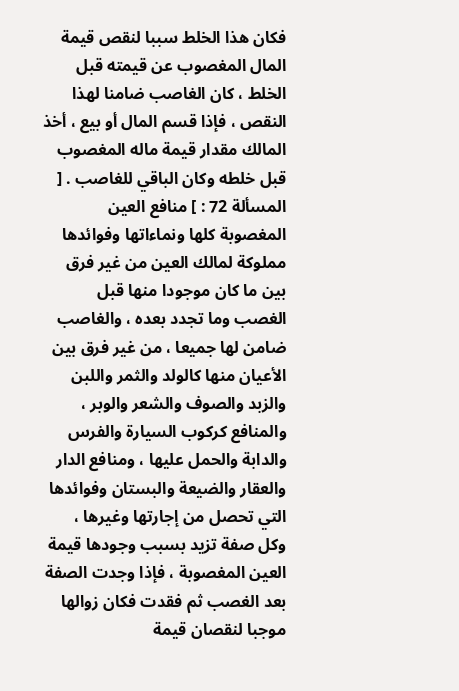فكان هذا الخلط سببا لنقص قيمة المال المغصوب عن قيمته قبل الخلط ، كان الغاصب ضامنا لهذا النقص ، فإذا قسم المال أو بيع ، أخذ المالك مقدار قيمة ماله المغصوب قبل خلطه وكان الباقي للغاصب . [ المسألة 72 : ] منافع العين المغصوبة كلها ونماءاتها وفوائدها مملوكة لمالك العين من غير فرق بين ما كان موجودا منها قبل الغصب وما تجدد بعده ، والغاصب ضامن لها جميعا ، من غير فرق بين الأعيان منها كالولد والثمر واللبن والزبد والصوف والشعر والوبر ، والمنافع كركوب السيارة والفرس والدابة والحمل عليها ، ومنافع الدار والعقار والضيعة والبستان وفوائدها التي تحصل من إجارتها وغيرها ، وكل صفة تزيد بسبب وجودها قيمة العين المغصوبة ، فإذا وجدت الصفة بعد الغصب ثم فقدت فكان زوالها موجبا لنقصان قيمة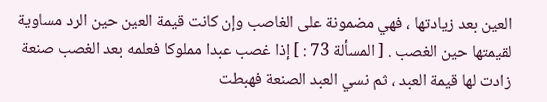العين بعد زيادتها ، فهي مضمونة على الغاصب وإن كانت قيمة العين حين الرد مساوية لقيمتها حين الغصب . [ المسألة 73 : ] إذا غصب عبدا مملوكا فعلمه بعد الغصب صنعة زادت لها قيمة العبد ، ثم نسي العبد الصنعة فهبطت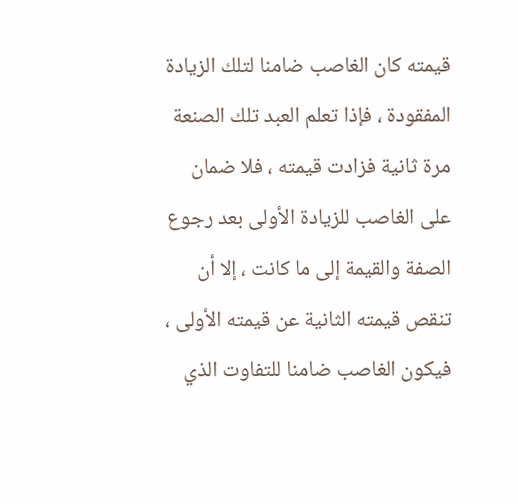قيمته كان الغاصب ضامنا لتلك الزيادة المفقودة ، فإذا تعلم العبد تلك الصنعة مرة ثانية فزادت قيمته ، فلا ضمان على الغاصب للزيادة الأولى بعد رجوع الصفة والقيمة إلى ما كانت ، إلا أن تنقص قيمته الثانية عن قيمته الأولى ، فيكون الغاصب ضامنا للتفاوت الذي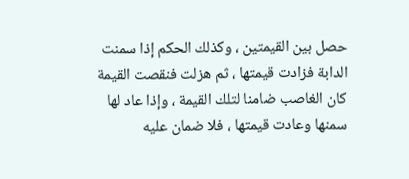حصل بين القيمتين ، وكذلك الحكم إذا سمنت الدابة فزادت قيمتها ، ثم هزلت فنقصت القيمة كان الغاصب ضامنا لتلك القيمة ، وإذا عاد لها سمنها وعادت قيمتها ، فلا ضمان عليه